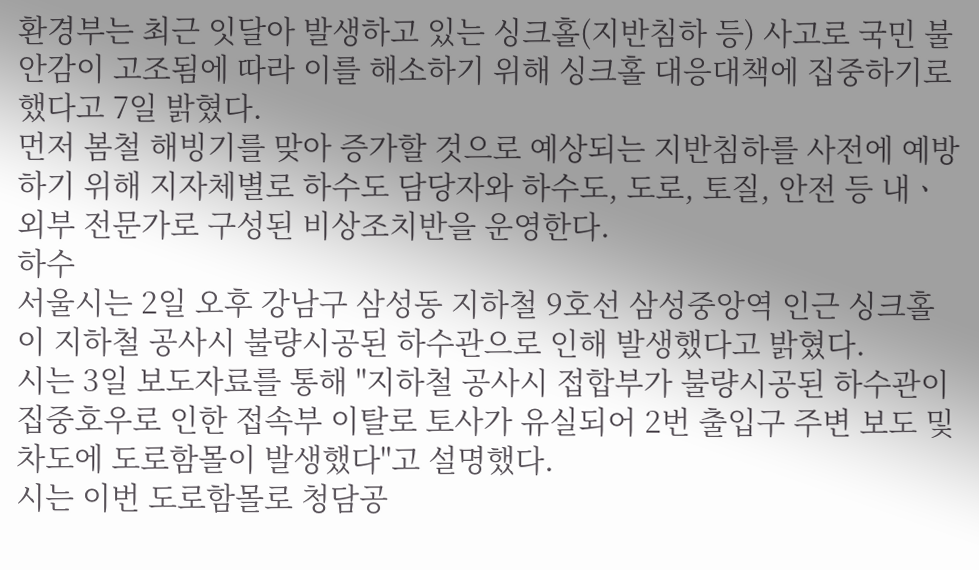환경부는 최근 잇달아 발생하고 있는 싱크홀(지반침하 등) 사고로 국민 불안감이 고조됨에 따라 이를 해소하기 위해 싱크홀 대응대책에 집중하기로 했다고 7일 밝혔다.
먼저 봄철 해빙기를 맞아 증가할 것으로 예상되는 지반침하를 사전에 예방하기 위해 지자체별로 하수도 담당자와 하수도, 도로, 토질, 안전 등 내ㆍ외부 전문가로 구성된 비상조치반을 운영한다.
하수
서울시는 2일 오후 강남구 삼성동 지하철 9호선 삼성중앙역 인근 싱크홀이 지하철 공사시 불량시공된 하수관으로 인해 발생했다고 밝혔다.
시는 3일 보도자료를 통해 "지하철 공사시 접합부가 불량시공된 하수관이 집중호우로 인한 접속부 이탈로 토사가 유실되어 2번 출입구 주변 보도 및 차도에 도로함몰이 발생했다"고 설명했다.
시는 이번 도로함몰로 청담공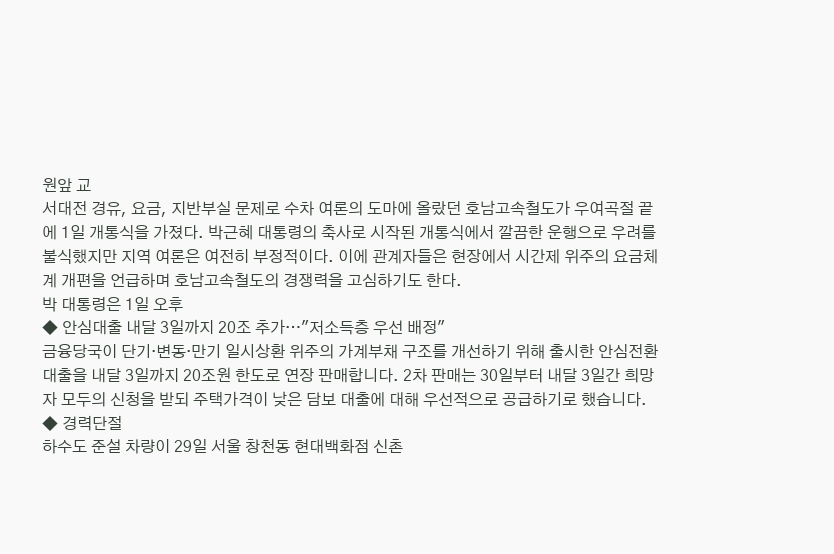원앞 교
서대전 경유, 요금, 지반부실 문제로 수차 여론의 도마에 올랐던 호남고속철도가 우여곡절 끝에 1일 개통식을 가졌다. 박근혜 대통령의 축사로 시작된 개통식에서 깔끔한 운행으로 우려를 불식했지만 지역 여론은 여전히 부정적이다. 이에 관계자들은 현장에서 시간제 위주의 요금체계 개편을 언급하며 호남고속철도의 경쟁력을 고심하기도 한다.
박 대통령은 1일 오후
◆ 안심대출 내달 3일까지 20조 추가…"저소득층 우선 배정"
금융당국이 단기·변동·만기 일시상환 위주의 가계부채 구조를 개선하기 위해 출시한 안심전환대출을 내달 3일까지 20조원 한도로 연장 판매합니다. 2차 판매는 30일부터 내달 3일간 희망자 모두의 신청을 받되 주택가격이 낮은 담보 대출에 대해 우선적으로 공급하기로 했습니다.
◆ 경력단절
하수도 준설 차량이 29일 서울 창천동 현대백화점 신촌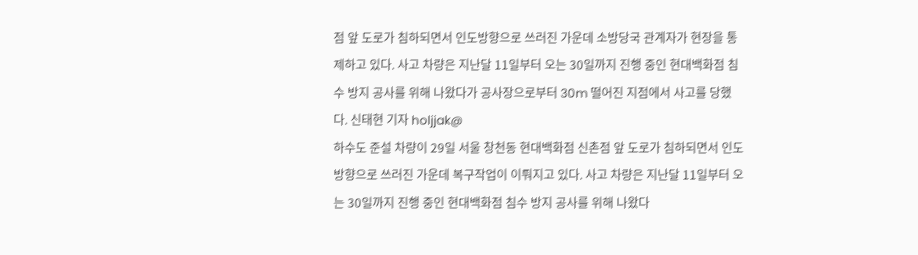점 앞 도로가 침하되면서 인도방향으로 쓰러진 가운데 소방당국 관계자가 현장을 통제하고 있다. 사고 차량은 지난달 11일부터 오는 30일까지 진행 중인 현대백화점 침수 방지 공사를 위해 나왔다가 공사장으로부터 30m 떨어진 지점에서 사고를 당했다. 신태현 기자 holjjak@
하수도 준설 차량이 29일 서울 창천동 현대백화점 신촌점 앞 도로가 침하되면서 인도방향으로 쓰러진 가운데 복구작업이 이뤄지고 있다. 사고 차량은 지난달 11일부터 오는 30일까지 진행 중인 현대백화점 침수 방지 공사를 위해 나왔다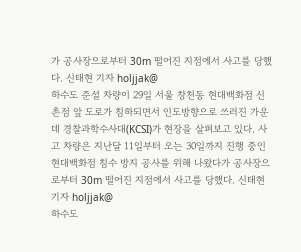가 공사장으로부터 30m 떨어진 지점에서 사고를 당했다. 신태현 기자 holjjak@
하수도 준설 차량이 29일 서울 창천동 현대백화점 신촌점 앞 도로가 침하되면서 인도방향으로 쓰러진 가운데 경찰과학수사대(KCSI)가 현장을 살펴보고 있다. 사고 차량은 지난달 11일부터 오는 30일까지 진행 중인 현대백화점 침수 방지 공사를 위해 나왔다가 공사장으로부터 30m 떨어진 지점에서 사고를 당했다. 신태현 기자 holjjak@
하수도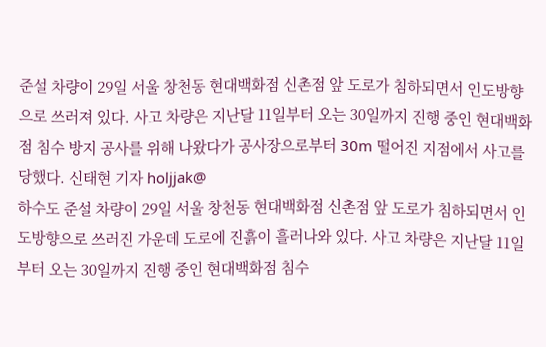준설 차량이 29일 서울 창천동 현대백화점 신촌점 앞 도로가 침하되면서 인도방향으로 쓰러져 있다. 사고 차량은 지난달 11일부터 오는 30일까지 진행 중인 현대백화점 침수 방지 공사를 위해 나왔다가 공사장으로부터 30m 떨어진 지점에서 사고를 당했다. 신태현 기자 holjjak@
하수도 준설 차량이 29일 서울 창천동 현대백화점 신촌점 앞 도로가 침하되면서 인도방향으로 쓰러진 가운데 도로에 진흙이 흘러나와 있다. 사고 차량은 지난달 11일부터 오는 30일까지 진행 중인 현대백화점 침수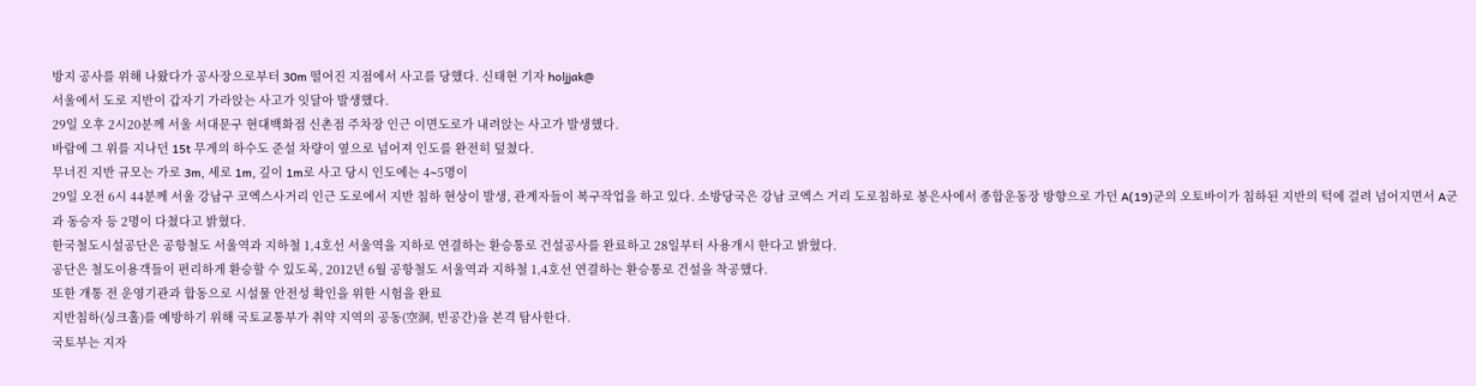방지 공사를 위해 나왔다가 공사장으로부터 30m 떨어진 지점에서 사고를 당했다. 신태현 기자 holjjak@
서울에서 도로 지반이 갑자기 가라앉는 사고가 잇달아 발생했다.
29일 오후 2시20분께 서울 서대문구 현대백화점 신촌점 주차장 인근 이면도로가 내려앉는 사고가 발생했다.
바람에 그 위를 지나던 15t 무게의 하수도 준설 차량이 옆으로 넘어져 인도를 완전히 덮쳤다.
무너진 지반 규모는 가로 3m, 세로 1m, 깊이 1m로 사고 당시 인도에는 4∼5명이
29일 오전 6시 44분께 서울 강남구 코엑스사거리 인근 도로에서 지반 침하 현상이 발생, 관계자들이 복구작업을 하고 있다. 소방당국은 강남 코엑스 거리 도로침하로 봉은사에서 종합운동장 방향으로 가던 A(19)군의 오토바이가 침하된 지반의 턱에 걸려 넘어지면서 A군과 동승자 등 2명이 다쳤다고 밝혔다.
한국철도시설공단은 공항철도 서울역과 지하철 1,4호선 서울역을 지하로 연결하는 환승통로 건설공사를 완료하고 28일부터 사용개시 한다고 밝혔다.
공단은 철도이용객들이 편리하게 환승할 수 있도록, 2012년 6월 공항철도 서울역과 지하철 1,4호선 연결하는 환승통로 건설을 착공했다.
또한 개통 전 운영기관과 합동으로 시설물 안전성 확인을 위한 시험을 완료
지반침하(싱크홀)를 예방하기 위해 국토교통부가 취약 지역의 공동(空洞, 빈공간)을 본격 탐사한다.
국토부는 지자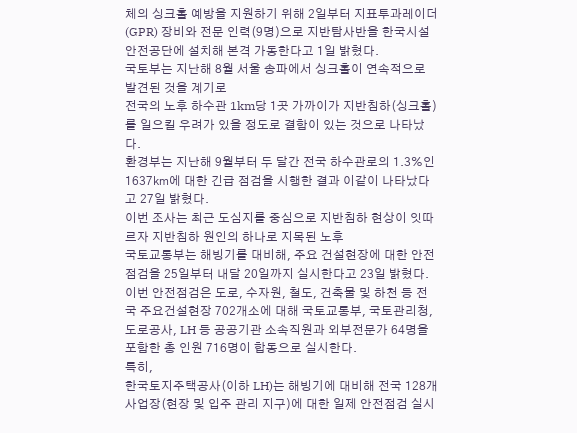체의 싱크홀 예방을 지원하기 위해 2일부터 지표투과레이더(GPR) 장비와 전문 인력(9명)으로 지반탐사반을 한국시설안전공단에 설치해 본격 가동한다고 1일 밝혔다.
국토부는 지난해 8월 서울 송파에서 싱크홀이 연속적으로 발견된 것을 계기로
전국의 노후 하수관 1km당 1곳 가까이가 지반침하(싱크홀)를 일으킬 우려가 있을 정도로 결함이 있는 것으로 나타났다.
환경부는 지난해 9월부터 두 달간 전국 하수관로의 1.3%인 1637㎞에 대한 긴급 점검을 시행한 결과 이같이 나타났다고 27일 밝혔다.
이번 조사는 최근 도심지를 중심으로 지반침하 현상이 잇따르자 지반침하 원인의 하나로 지목된 노후
국토교통부는 해빙기를 대비해, 주요 건설현장에 대한 안전점검을 25일부터 내달 20일까지 실시한다고 23일 밝혔다.
이번 안전점검은 도로, 수자원, 철도, 건축물 및 하천 등 전국 주요건설현장 702개소에 대해 국토교통부, 국토관리청, 도로공사, LH 등 공공기관 소속직원과 외부전문가 64명을 포함한 총 인원 716명이 합동으로 실시한다.
특히,
한국토지주택공사(이하 LH)는 해빙기에 대비해 전국 128개 사업장(현장 및 입주 관리 지구)에 대한 일제 안전점검 실시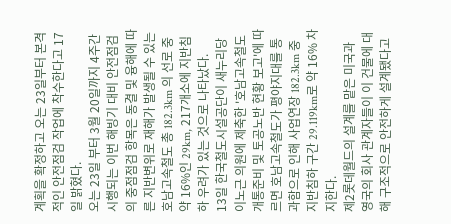계획을 확정하고 오는 23일부터 본격적인 안전점검 작업에 착수한다고 17일 밝혔다.
오는 23일 부터 3월 20일까지 4주간 시행되는 이번 해빙기 대비 안전점검의 중점점검 항목은 동결 및 융해에 따른 지반변위로 재해가 발생될 수 있는
호남고속철도 총 182.3km 의 선로 중 약 16%인 29km, 217개소에 지반침하 우려가 있는 것으로 나타났다.
13일 한국철도시설공단이 새누리당 이노근 의원에 제축한 '호남고속철도 개통준비 및 토공노반 현황 보고'에 따르면 호남고속철도가 평야지대를 통과함으로 인해 사업연장 182.3km 중 지반침하 구간 29.119km로 약 16% 차지한다.
제2롯데월드의 설계를 맡은 미국과 영국의 회사 관계자들이 이 건물에 대해 구조적으로 안전하게 설계됐다고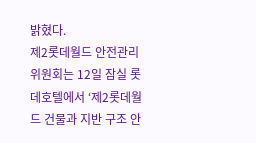밝혔다.
제2롯데월드 안전관리 위원회는 12일 잠실 롯데호텔에서 ‘제2롯데월드 건물과 지반 구조 안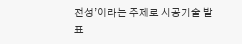전성’이라는 주제로 시공기술 발표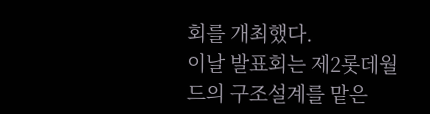회를 개최했다.
이날 발표회는 제2롯데월드의 구조설계를 맡은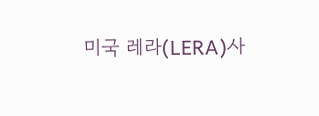미국 레라(LERA)사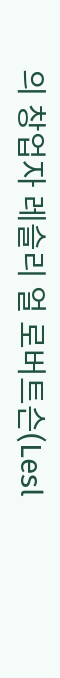의 창업자 레슬리 얼 로버트슨(Lesl